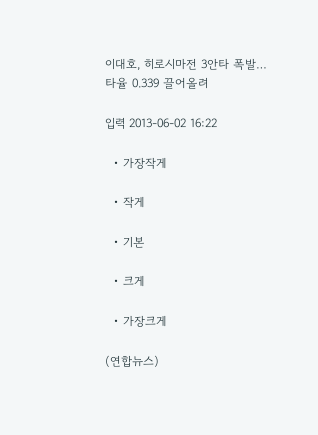이대호, 히로시마전 3안타 폭발…타율 0.339 끌어올려

입력 2013-06-02 16:22

  • 가장작게

  • 작게

  • 기본

  • 크게

  • 가장크게

(연합뉴스)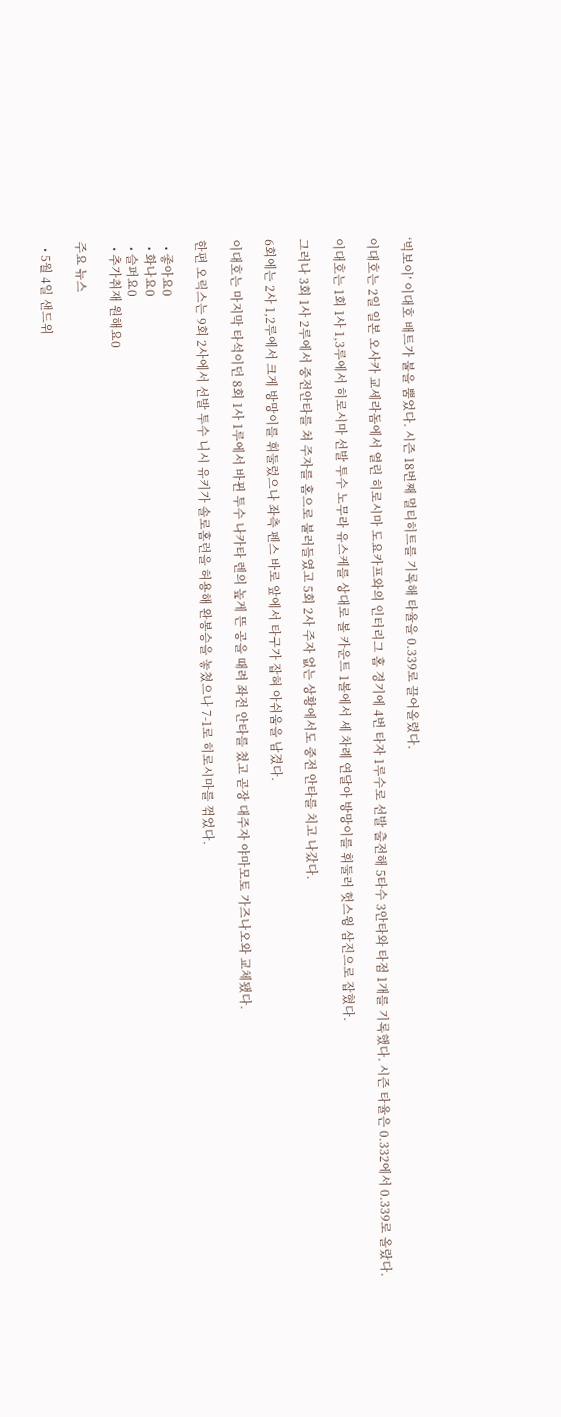‘빅보이’ 이대호 배트가 불을 뿜었다. 시즌 18번째 멀티히트를 기록해 타율을 0.339로 끌어올렸다.

이대호는 2일 일본 오사카 교세라돔에서 열린 히로시마 도요카프와의 인터리그 홈 경기에 4번 타자 1루수로 선발 출전해 5타수 3안타와 타점 1개를 기록했다. 시즌 타율은 0.332에서 0.339로 올랐다.

이대호는 1회 1사 1,3루에서 히로시마 선발 투수 노무라 유스케를 상대로 볼 카운트 1볼에서 세 차례 연달아 방망이를 휘둘러 헛스윙 삼진으로 잡혔다.

그러나 3회 1사 2루에서 중전안타를 쳐 주자를 홈으로 불러들였고 5회 2사 주자 없는 상황에서도 중전 안타를 치고 나갔다.

6회에는 2사 1,2루에서 크게 방망이를 휘둘렀으나 좌측 펜스 바로 앞에서 타구가 잡혀 아쉬움을 남겼다.

이대호는 마지막 타석이던 8회 1사 1루에서 바뀐 투수 나카타 렌의 높게 뜬 공을 때려 좌전 안타를 쳤고 곧장 대주자 야마모토 가즈나오와 교체됐다.

한편 오릭스는 9회 2사에서 선발 투수 니시 유키가 솔로홈런을 허용해 완봉승을 놓쳤으나 7-1로 히로시마를 꺾었다.

  • 좋아요0
  • 화나요0
  • 슬퍼요0
  • 추가취재 원해요0

주요 뉴스

  • 5월 4일 샌드위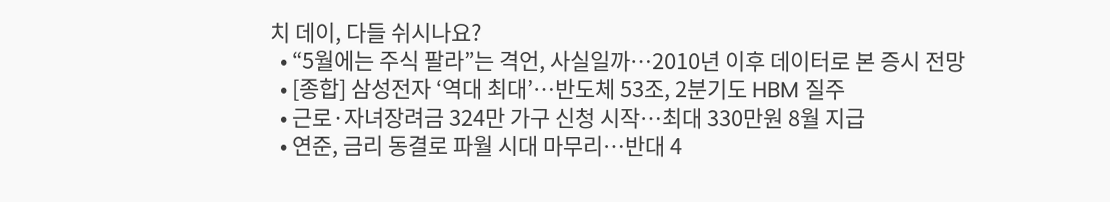치 데이, 다들 쉬시나요?
  • “5월에는 주식 팔라”는 격언, 사실일까⋯2010년 이후 데이터로 본 증시 전망
  • [종합] 삼성전자 ‘역대 최대’…반도체 53조, 2분기도 HBM 질주
  • 근로·자녀장려금 324만 가구 신청 시작…최대 330만원 8월 지급
  • 연준, 금리 동결로 파월 시대 마무리…반대 4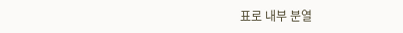표로 내부 분열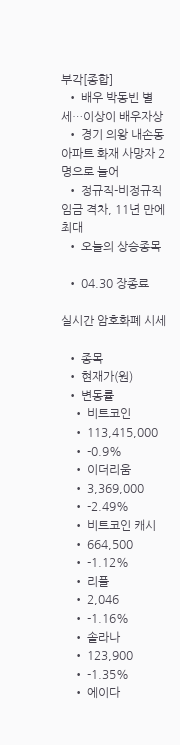부각[종합]
  • 배우 박동빈 별세…이상이 배우자상
  • 경기 의왕 내손동 아파트 화재 사망자 2명으로 늘어
  • 정규직-비정규직 임금 격차, 11년 만에 최대
  • 오늘의 상승종목

  • 04.30 장종료

실시간 암호화폐 시세

  • 종목
  • 현재가(원)
  • 변동률
    • 비트코인
    • 113,415,000
    • -0.9%
    • 이더리움
    • 3,369,000
    • -2.49%
    • 비트코인 캐시
    • 664,500
    • -1.12%
    • 리플
    • 2,046
    • -1.16%
    • 솔라나
    • 123,900
    • -1.35%
    • 에이다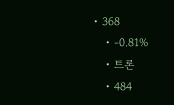• 368
    • -0.81%
    • 트론
    • 484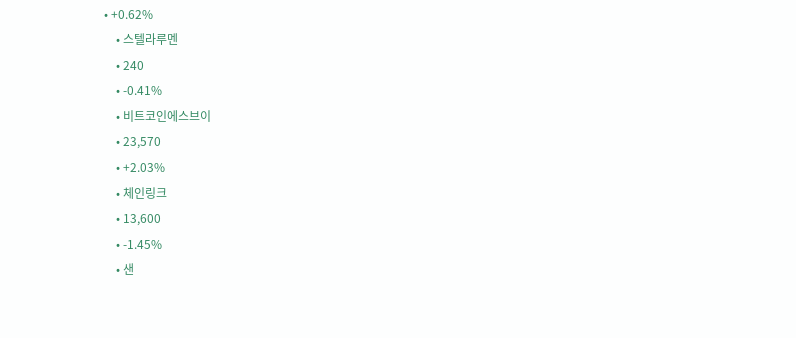• +0.62%
    • 스텔라루멘
    • 240
    • -0.41%
    • 비트코인에스브이
    • 23,570
    • +2.03%
    • 체인링크
    • 13,600
    • -1.45%
    • 샌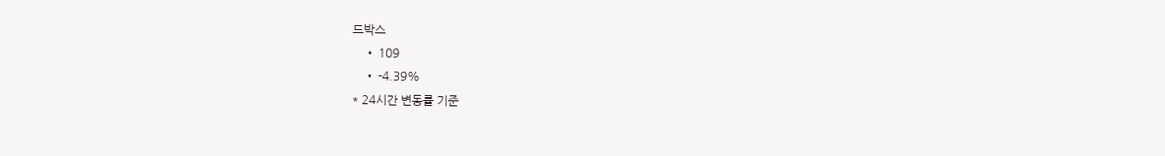드박스
    • 109
    • -4.39%
* 24시간 변동률 기준